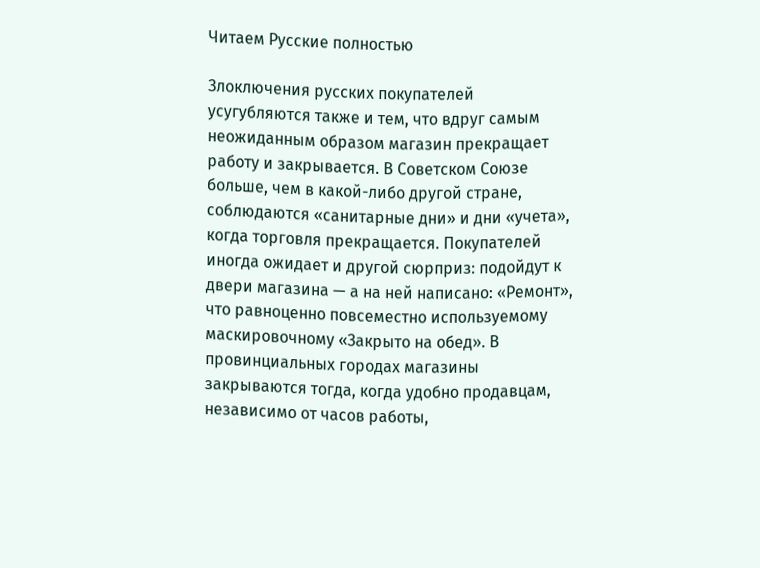Читаем Русские полностью

Злоключения русских покупателей усугубляются также и тем, что вдруг самым неожиданным образом магазин прекращает работу и закрывается. В Советском Союзе больше, чем в какой-либо другой стране, соблюдаются «санитарные дни» и дни «учета», когда торговля прекращается. Покупателей иногда ожидает и другой сюрприз: подойдут к двери магазина — а на ней написано: «Ремонт», что равноценно повсеместно используемому маскировочному «Закрыто на обед». В провинциальных городах магазины закрываются тогда, когда удобно продавцам, независимо от часов работы,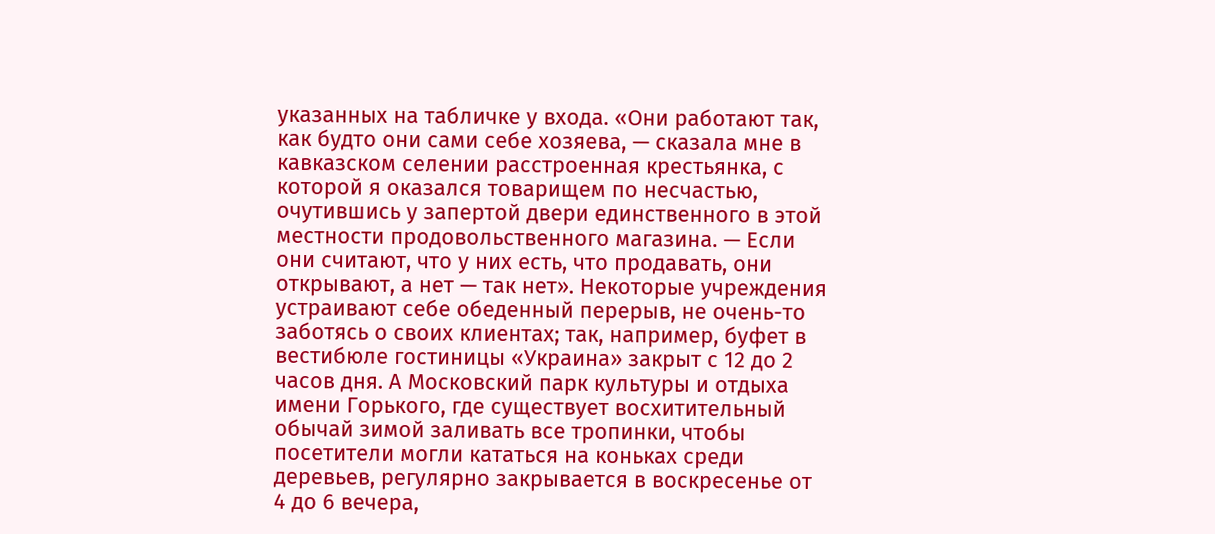указанных на табличке у входа. «Они работают так, как будто они сами себе хозяева, — сказала мне в кавказском селении расстроенная крестьянка, с которой я оказался товарищем по несчастью, очутившись у запертой двери единственного в этой местности продовольственного магазина. — Если они считают, что у них есть, что продавать, они открывают, а нет — так нет». Некоторые учреждения устраивают себе обеденный перерыв, не очень-то заботясь о своих клиентах; так, например, буфет в вестибюле гостиницы «Украина» закрыт с 12 до 2 часов дня. А Московский парк культуры и отдыха имени Горького, где существует восхитительный обычай зимой заливать все тропинки, чтобы посетители могли кататься на коньках среди деревьев, регулярно закрывается в воскресенье от 4 до 6 вечера,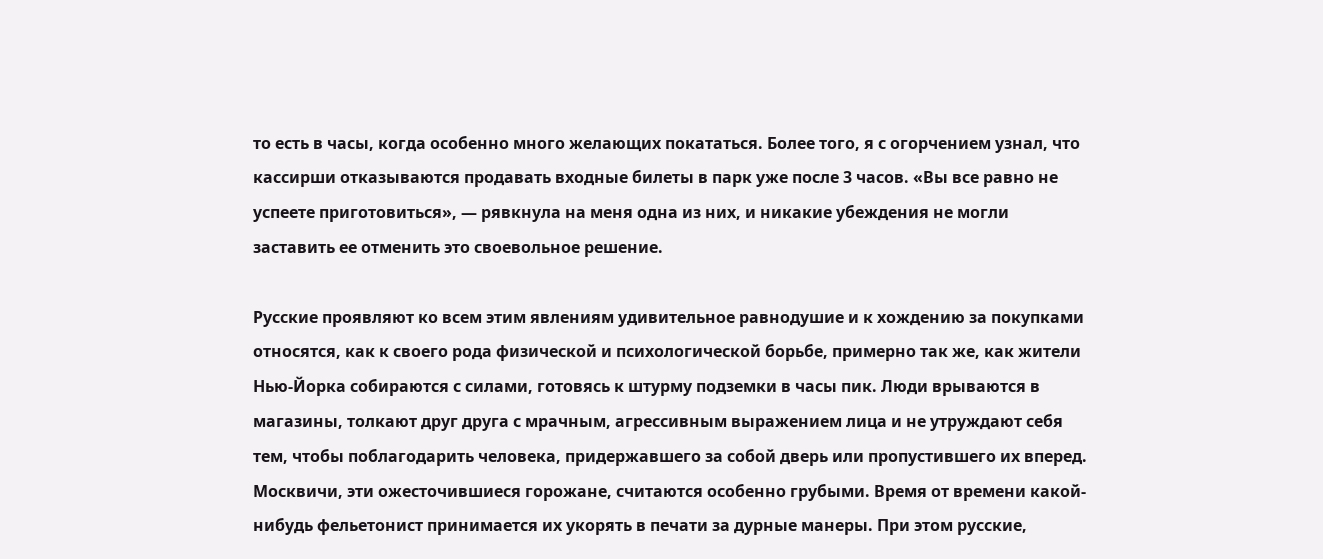то есть в часы, когда особенно много желающих покататься. Более того, я с огорчением узнал, что кассирши отказываются продавать входные билеты в парк уже после 3 часов. «Вы все равно не успеете приготовиться», — рявкнула на меня одна из них, и никакие убеждения не могли заставить ее отменить это своевольное решение.

Русские проявляют ко всем этим явлениям удивительное равнодушие и к хождению за покупками относятся, как к своего рода физической и психологической борьбе, примерно так же, как жители Нью-Йорка собираются с силами, готовясь к штурму подземки в часы пик. Люди врываются в магазины, толкают друг друга с мрачным, агрессивным выражением лица и не утруждают себя тем, чтобы поблагодарить человека, придержавшего за собой дверь или пропустившего их вперед. Москвичи, эти ожесточившиеся горожане, считаются особенно грубыми. Время от времени какой-нибудь фельетонист принимается их укорять в печати за дурные манеры. При этом русские,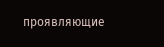проявляющие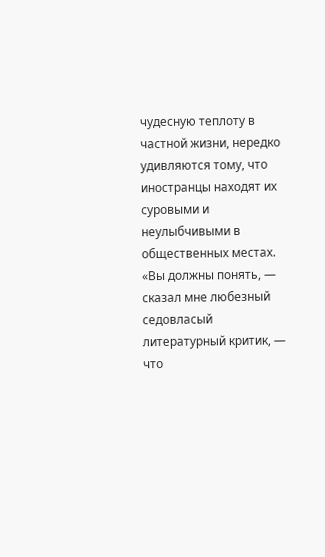чудесную теплоту в частной жизни, нередко удивляются тому, что иностранцы находят их суровыми и неулыбчивыми в общественных местах. «Вы должны понять, — сказал мне любезный седовласый литературный критик, — что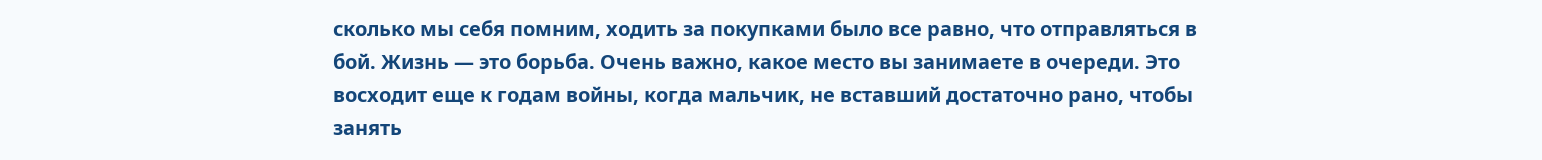сколько мы себя помним, ходить за покупками было все равно, что отправляться в бой. Жизнь — это борьба. Очень важно, какое место вы занимаете в очереди. Это восходит еще к годам войны, когда мальчик, не вставший достаточно рано, чтобы занять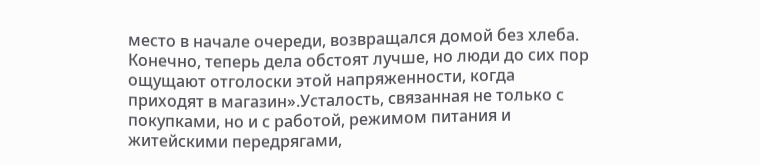место в начале очереди, возвращался домой без хлеба. Конечно, теперь дела обстоят лучше, но люди до сих пор ощущают отголоски этой напряженности, когда приходят в магазин».Усталость, связанная не только с покупками, но и с работой, режимом питания и житейскими передрягами,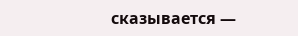сказывается —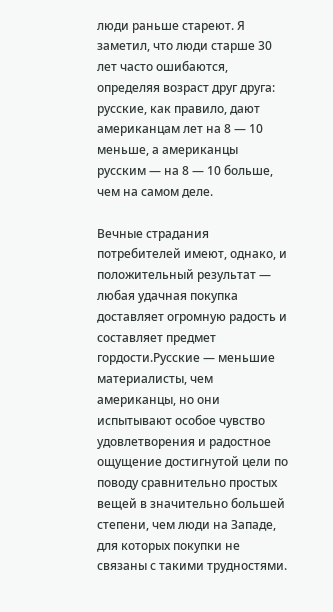люди раньше стареют. Я заметил, что люди старше 30 лет часто ошибаются, определяя возраст друг друга: русские, как правило, дают американцам лет на 8 — 10 меньше, а американцы русским — на 8 — 10 больше, чем на самом деле.

Вечные страдания потребителей имеют, однако, и положительный результат — любая удачная покупка доставляет огромную радость и составляет предмет гордости.Русские — меньшие материалисты, чем американцы, но они испытывают особое чувство удовлетворения и радостное ощущение достигнутой цели по поводу сравнительно простых вещей в значительно большей степени, чем люди на Западе, для которых покупки не связаны с такими трудностями.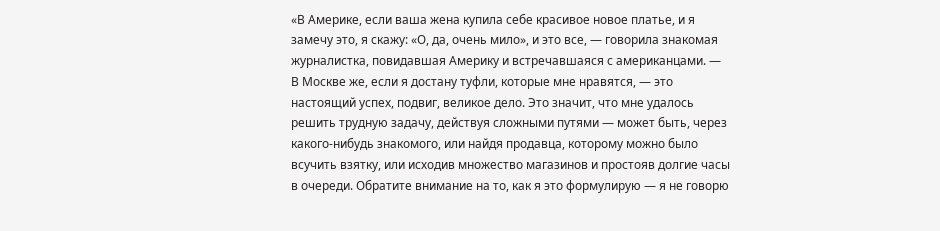«В Америке, если ваша жена купила себе красивое новое платье, и я замечу это, я скажу: «О, да, очень мило», и это все, — говорила знакомая журналистка, повидавшая Америку и встречавшаяся с американцами. — В Москве же, если я достану туфли, которые мне нравятся, — это настоящий успех, подвиг, великое дело. Это значит, что мне удалось решить трудную задачу, действуя сложными путями — может быть, через какого-нибудь знакомого, или найдя продавца, которому можно было всучить взятку, или исходив множество магазинов и простояв долгие часы в очереди. Обратите внимание на то, как я это формулирую — я не говорю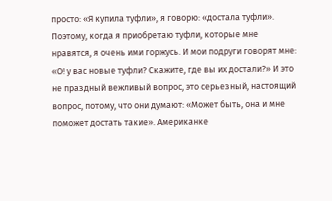просто: «Я купила туфли», я говорю: «достала туфли». Поэтому, когда я приобретаю туфли, которые мне нравятся, я очень ими горжусь. И мои подруги говорят мне: «О! у вас новые туфли? Скажите, где вы их достали?» И это не праздный вежливый вопрос, это серьезный, настоящий вопрос, потому, что они думают: «Может быть, она и мне поможет достать такие». Американке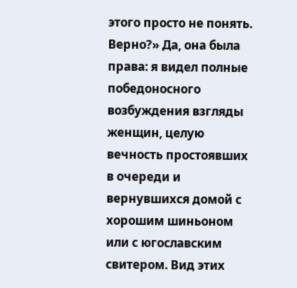этого просто не понять. Верно?» Да, она была права: я видел полные победоносного возбуждения взгляды женщин, целую вечность простоявших в очереди и вернувшихся домой с хорошим шиньоном или с югославским свитером. Вид этих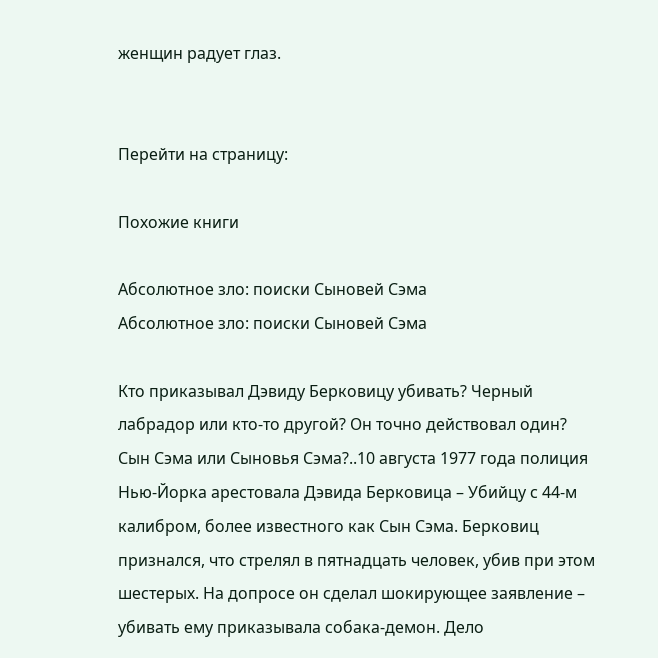женщин радует глаз.


Перейти на страницу:

Похожие книги

Абсолютное зло: поиски Сыновей Сэма
Абсолютное зло: поиски Сыновей Сэма

Кто приказывал Дэвиду Берковицу убивать? Черный лабрадор или кто-то другой? Он точно действовал один? Сын Сэма или Сыновья Сэма?..10 августа 1977 года полиция Нью-Йорка арестовала Дэвида Берковица – Убийцу с 44-м калибром, более известного как Сын Сэма. Берковиц признался, что стрелял в пятнадцать человек, убив при этом шестерых. На допросе он сделал шокирующее заявление – убивать ему приказывала собака-демон. Дело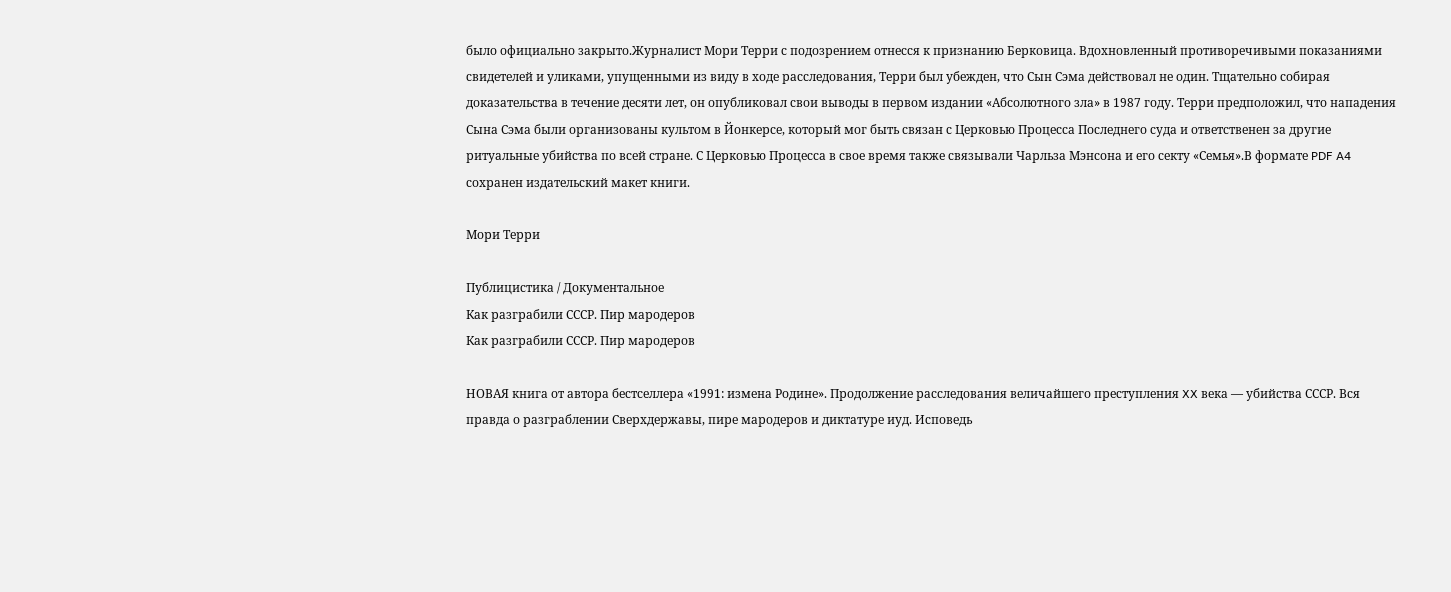было официально закрыто.Журналист Мори Терри с подозрением отнесся к признанию Берковица. Вдохновленный противоречивыми показаниями свидетелей и уликами, упущенными из виду в ходе расследования, Терри был убежден, что Сын Сэма действовал не один. Тщательно собирая доказательства в течение десяти лет, он опубликовал свои выводы в первом издании «Абсолютного зла» в 1987 году. Терри предположил, что нападения Сына Сэма были организованы культом в Йонкерсе, который мог быть связан с Церковью Процесса Последнего суда и ответственен за другие ритуальные убийства по всей стране. С Церковью Процесса в свое время также связывали Чарльза Мэнсона и его секту «Семья».В формате PDF A4 сохранен издательский макет книги.

Мори Терри

Публицистика / Документальное
Как разграбили СССР. Пир мародеров
Как разграбили СССР. Пир мародеров

НОВАЯ книга от автора бестселлера «1991: измена Родине». Продолжение расследования величайшего преступления XX века — убийства СССР. Вся правда о разграблении Сверхдержавы, пире мародеров и диктатуре иуд. Исповедь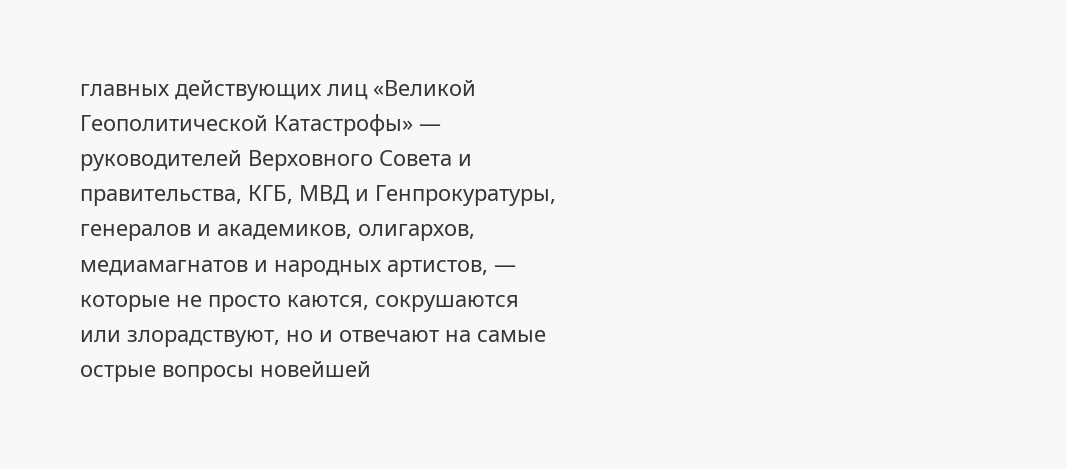главных действующих лиц «Великой Геополитической Катастрофы» — руководителей Верховного Совета и правительства, КГБ, МВД и Генпрокуратуры, генералов и академиков, олигархов, медиамагнатов и народных артистов, — которые не просто каются, сокрушаются или злорадствуют, но и отвечают на самые острые вопросы новейшей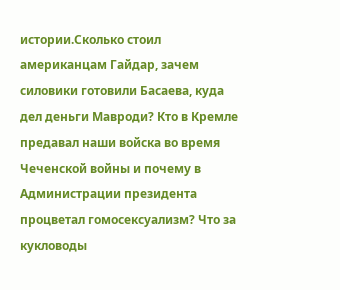истории.Сколько стоил американцам Гайдар, зачем силовики готовили Басаева, куда дел деньги Мавроди? Кто в Кремле предавал наши войска во время Чеченской войны и почему в Администрации президента процветал гомосексуализм? Что за кукловоды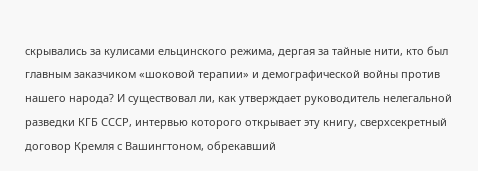скрывались за кулисами ельцинского режима, дергая за тайные нити, кто был главным заказчиком «шоковой терапии» и демографической войны против нашего народа? И существовал ли, как утверждает руководитель нелегальной разведки КГБ СССР, интервью которого открывает эту книгу, сверхсекретный договор Кремля с Вашингтоном, обрекавший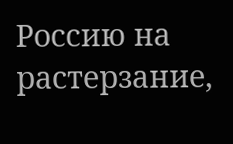Россию на растерзание,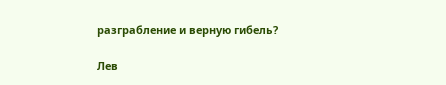разграбление и верную гибель?

Лев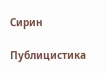Сирин

Публицистика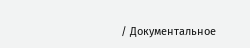/ Документальное